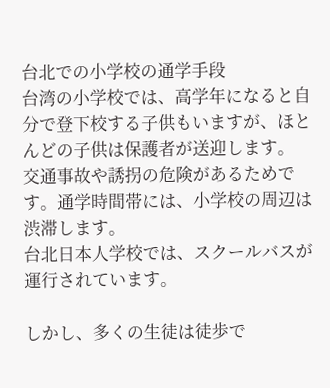台北での小学校の通学手段
台湾の小学校では、高学年になると自分で登下校する子供もいますが、ほとんどの子供は保護者が送迎します。
交通事故や誘拐の危険があるためです。通学時間帯には、小学校の周辺は渋滞します。
台北日本人学校では、スクールバスが運行されています。

しかし、多くの生徒は徒歩で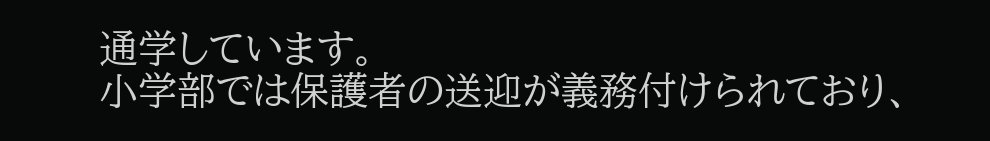通学しています。
小学部では保護者の送迎が義務付けられており、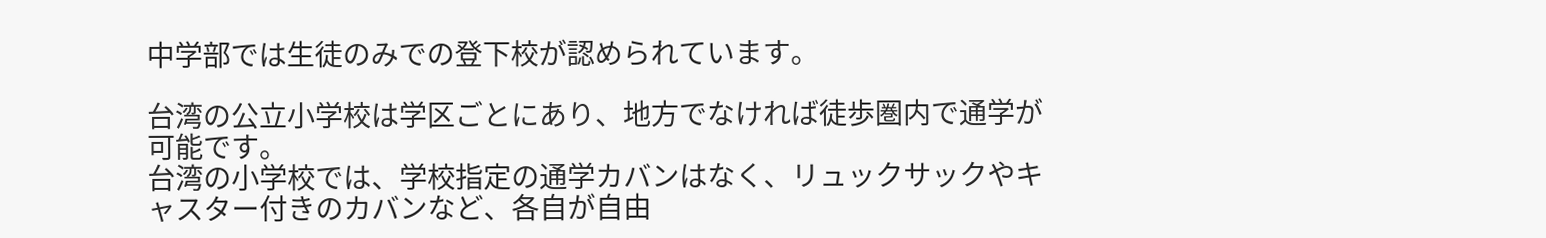中学部では生徒のみでの登下校が認められています。

台湾の公立小学校は学区ごとにあり、地方でなければ徒歩圏内で通学が可能です。
台湾の小学校では、学校指定の通学カバンはなく、リュックサックやキャスター付きのカバンなど、各自が自由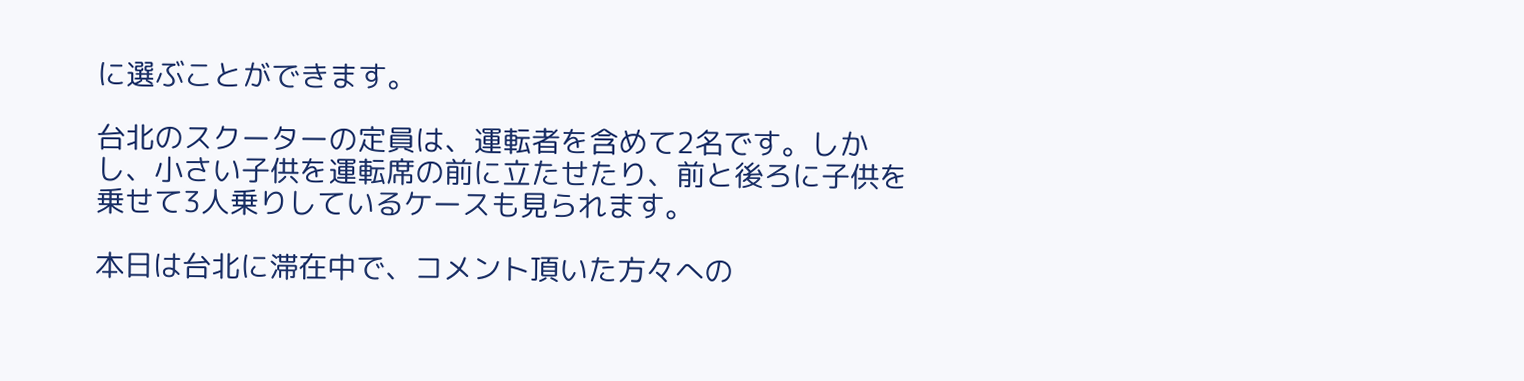に選ぶことができます。

台北のスクーターの定員は、運転者を含めて2名です。しかし、小さい子供を運転席の前に立たせたり、前と後ろに子供を乗せて3人乗りしているケースも見られます。

本日は台北に滞在中で、コメント頂いた方々への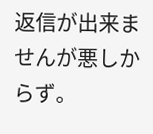返信が出来ませんが悪しからず。